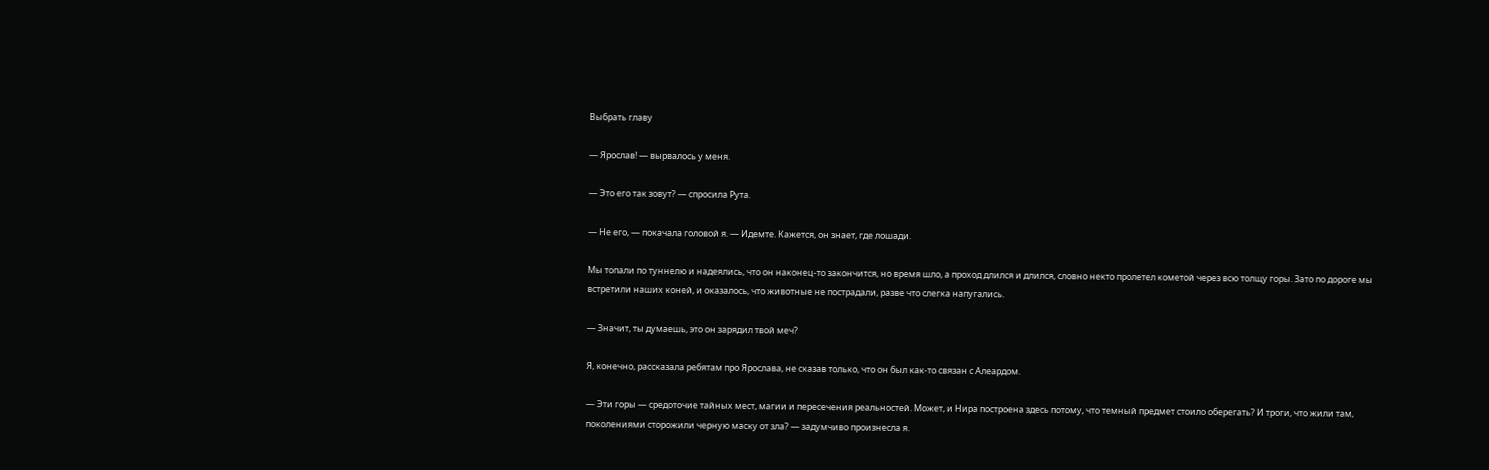Выбрать главу

— Ярослав! — вырвалось у меня.

— Это его так зовут? — спросила Рута.

— Не его, — покачала головой я. — Идемте. Кажется, он знает, где лошади.

Мы топали по туннелю и надеялись, что он наконец-то закончится, но время шло, а проход длился и длился, словно некто пролетел кометой через всю толщу горы. Зато по дороге мы встретили наших коней, и оказалось, что животные не пострадали, разве что слегка напугались.

— Значит, ты думаешь, это он зарядил твой меч?

Я, конечно, рассказала ребятам про Ярослава, не сказав только, что он был как-то связан с Алеардом.

— Эти горы — средоточие тайных мест, магии и пересечения реальностей. Может, и Нира построена здесь потому, что темный предмет стоило оберегать? И троги, что жили там, поколениями сторожили черную маску от зла? — задумчиво произнесла я.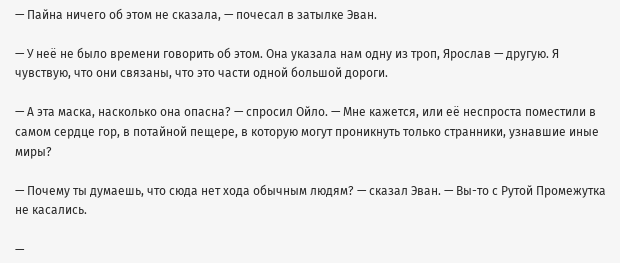— Пайна ничего об этом не сказала, — почесал в затылке Эван.

— У неё не было времени говорить об этом. Она указала нам одну из троп, Ярослав — другую. Я чувствую, что они связаны, что это части одной большой дороги.

— А эта маска, насколько она опасна? — спросил Ойло. — Мне кажется, или её неспроста поместили в самом сердце гор, в потайной пещере, в которую могут проникнуть только странники, узнавшие иные миры?

— Почему ты думаешь, что сюда нет хода обычным людям? — сказал Эван. — Вы-то с Рутой Промежутка не касались.

—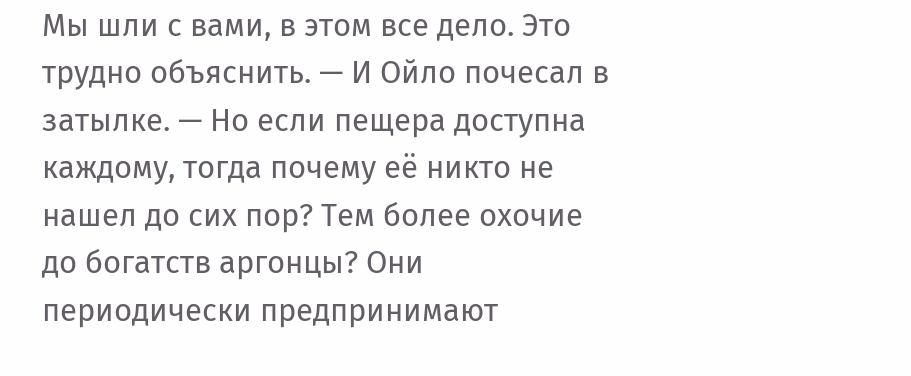Мы шли с вами, в этом все дело. Это трудно объяснить. — И Ойло почесал в затылке. — Но если пещера доступна каждому, тогда почему её никто не нашел до сих пор? Тем более охочие до богатств аргонцы? Они периодически предпринимают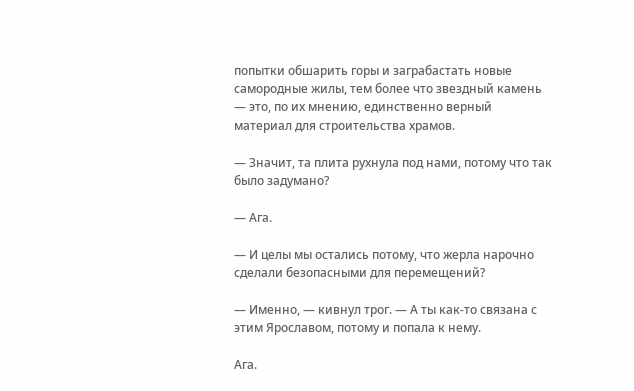попытки обшарить горы и заграбастать новые самородные жилы, тем более что звездный камень — это, по их мнению, единственно верный материал для строительства храмов.

— Значит, та плита рухнула под нами, потому что так было задумано?

— Ага.

— И целы мы остались потому, что жерла нарочно сделали безопасными для перемещений?

— Именно, — кивнул трог. — А ты как-то связана с этим Ярославом, потому и попала к нему.

Ага.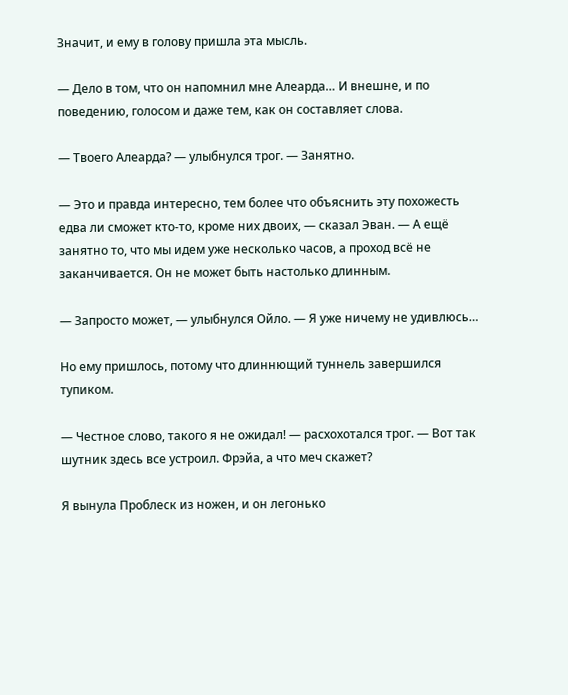Значит, и ему в голову пришла эта мысль.

— Дело в том, что он напомнил мне Алеарда… И внешне, и по поведению, голосом и даже тем, как он составляет слова.

— Твоего Алеарда? — улыбнулся трог. — Занятно.

— Это и правда интересно, тем более что объяснить эту похожесть едва ли сможет кто-то, кроме них двоих, — сказал Эван. — А ещё занятно то, что мы идем уже несколько часов, а проход всё не заканчивается. Он не может быть настолько длинным.

— Запросто может, — улыбнулся Ойло. — Я уже ничему не удивлюсь…

Но ему пришлось, потому что длиннющий туннель завершился тупиком.

— Честное слово, такого я не ожидал! — расхохотался трог. — Вот так шутник здесь все устроил. Фрэйа, а что меч скажет?

Я вынула Проблеск из ножен, и он легонько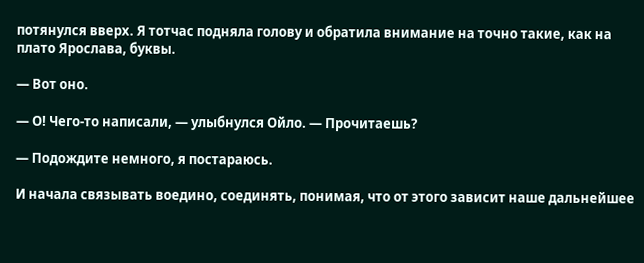потянулся вверх. Я тотчас подняла голову и обратила внимание на точно такие, как на плато Ярослава, буквы.

— Вот оно.

— О! Чего-то написали, — улыбнулся Ойло. — Прочитаешь?

— Подождите немного, я постараюсь.

И начала связывать воедино, соединять, понимая, что от этого зависит наше дальнейшее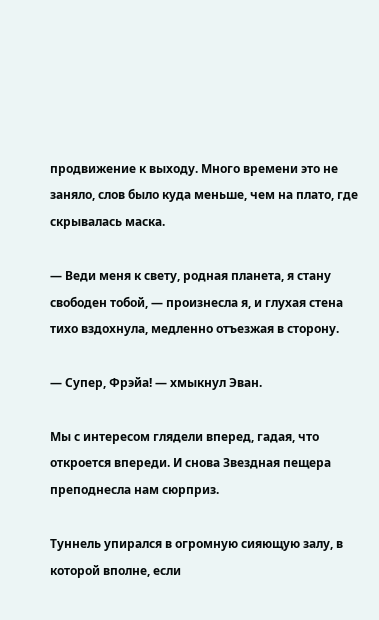продвижение к выходу. Много времени это не заняло, слов было куда меньше, чем на плато, где скрывалась маска.

— Веди меня к свету, родная планета, я стану свободен тобой, — произнесла я, и глухая стена тихо вздохнула, медленно отъезжая в сторону.

— Супер, Фрэйа! — хмыкнул Эван.

Мы с интересом глядели вперед, гадая, что откроется впереди. И снова Звездная пещера преподнесла нам сюрприз.

Туннель упирался в огромную сияющую залу, в которой вполне, если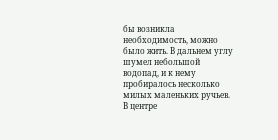бы возникла необходимость, можно было жить. В дальнем углу шумел небольшой водопад, и к нему пробиралось несколько милых маленьких ручьев. В центре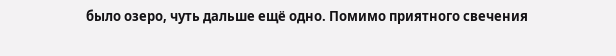было озеро, чуть дальше ещё одно. Помимо приятного свечения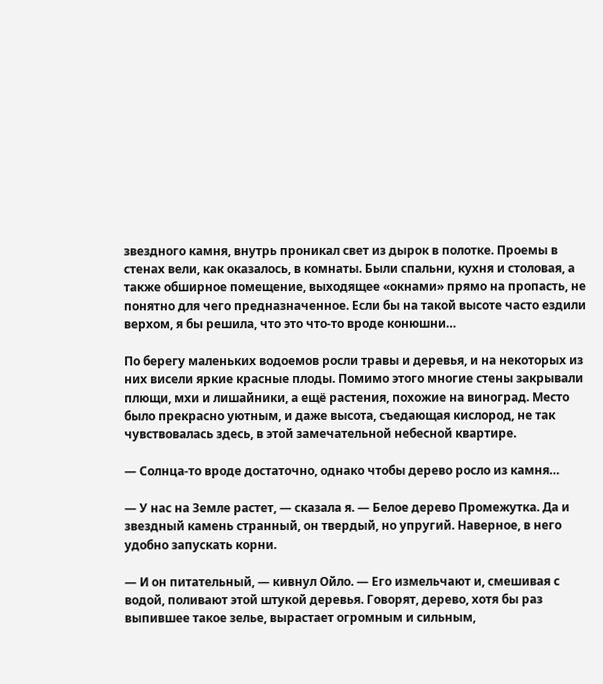звездного камня, внутрь проникал свет из дырок в полотке. Проемы в стенах вели, как оказалось, в комнаты. Были спальни, кухня и столовая, а также обширное помещение, выходящее «окнами» прямо на пропасть, не понятно для чего предназначенное. Если бы на такой высоте часто ездили верхом, я бы решила, что это что-то вроде конюшни…

По берегу маленьких водоемов росли травы и деревья, и на некоторых из них висели яркие красные плоды. Помимо этого многие стены закрывали плющи, мхи и лишайники, а ещё растения, похожие на виноград. Место было прекрасно уютным, и даже высота, съедающая кислород, не так чувствовалась здесь, в этой замечательной небесной квартире.

— Солнца-то вроде достаточно, однако чтобы дерево росло из камня…

— У нас на Земле растет, — сказала я. — Белое дерево Промежутка. Да и звездный камень странный, он твердый, но упругий. Наверное, в него удобно запускать корни.

— И он питательный, — кивнул Ойло. — Его измельчают и, смешивая с водой, поливают этой штукой деревья. Говорят, дерево, хотя бы раз выпившее такое зелье, вырастает огромным и сильным,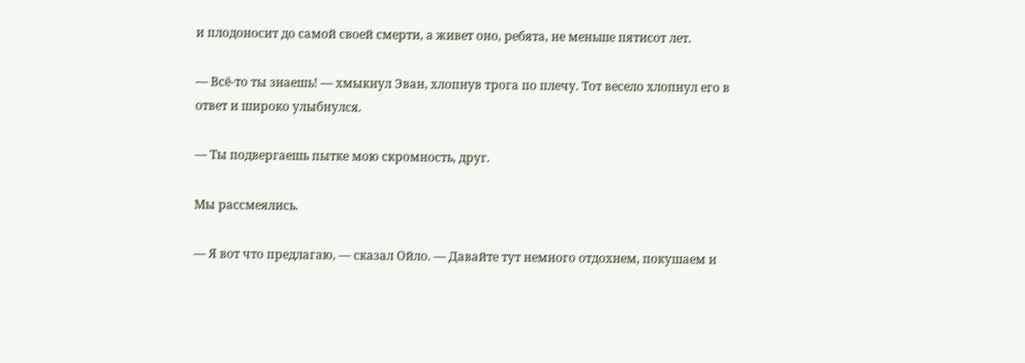и плодоносит до самой своей смерти, а живет оно, ребята, не меньше пятисот лет.

— Всё-то ты знаешь! — хмыкнул Эван, хлопнув трога по плечу. Тот весело хлопнул его в ответ и широко улыбнулся.

— Ты подвергаешь пытке мою скромность, друг.

Мы рассмеялись.

— Я вот что предлагаю, — сказал Ойло. — Давайте тут немного отдохнем, покушаем и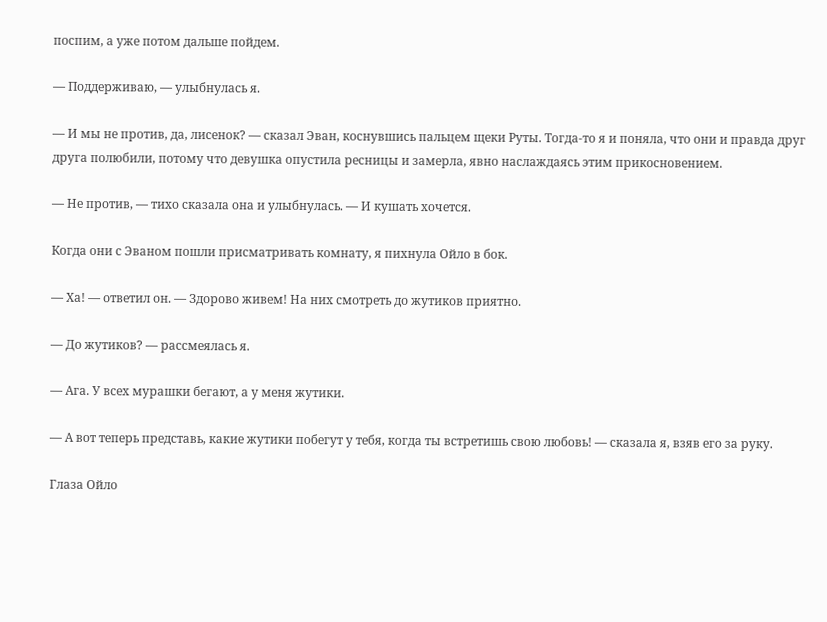поспим, а уже потом дальше пойдем.

— Поддерживаю, — улыбнулась я.

— И мы не против, да, лисенок? — сказал Эван, коснувшись пальцем щеки Руты. Тогда-то я и поняла, что они и правда друг друга полюбили, потому что девушка опустила ресницы и замерла, явно наслаждаясь этим прикосновением.

— Не против, — тихо сказала она и улыбнулась. — И кушать хочется.

Когда они с Эваном пошли присматривать комнату, я пихнула Ойло в бок.

— Ха! — ответил он. — Здорово живем! На них смотреть до жутиков приятно.

— До жутиков? — рассмеялась я.

— Ага. У всех мурашки бегают, а у меня жутики.

— А вот теперь представь, какие жутики побегут у тебя, когда ты встретишь свою любовь! — сказала я, взяв его за руку.

Глаза Ойло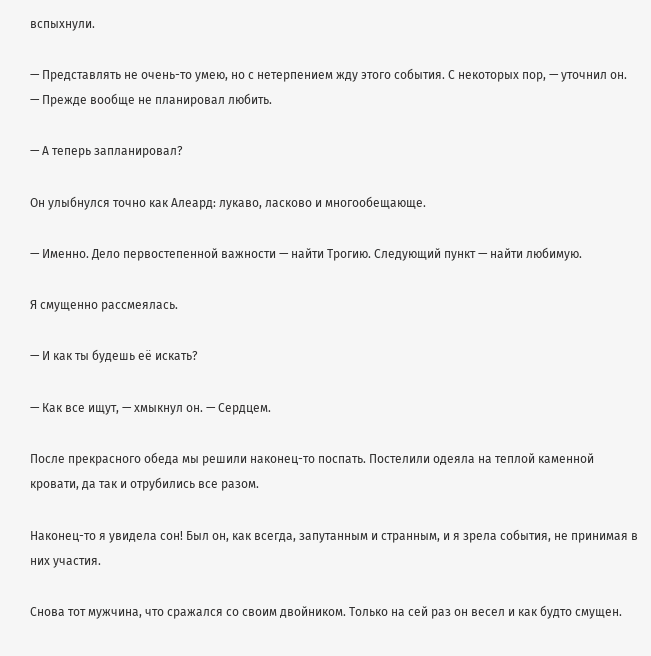вспыхнули.

— Представлять не очень-то умею, но с нетерпением жду этого события. С некоторых пор, — уточнил он. — Прежде вообще не планировал любить.

— А теперь запланировал?

Он улыбнулся точно как Алеард: лукаво, ласково и многообещающе.

— Именно. Дело первостепенной важности — найти Трогию. Следующий пункт — найти любимую.

Я смущенно рассмеялась.

— И как ты будешь её искать?

— Как все ищут, — хмыкнул он. — Сердцем.

После прекрасного обеда мы решили наконец-то поспать. Постелили одеяла на теплой каменной кровати, да так и отрубились все разом.

Наконец-то я увидела сон! Был он, как всегда, запутанным и странным, и я зрела события, не принимая в них участия.

Снова тот мужчина, что сражался со своим двойником. Только на сей раз он весел и как будто смущен.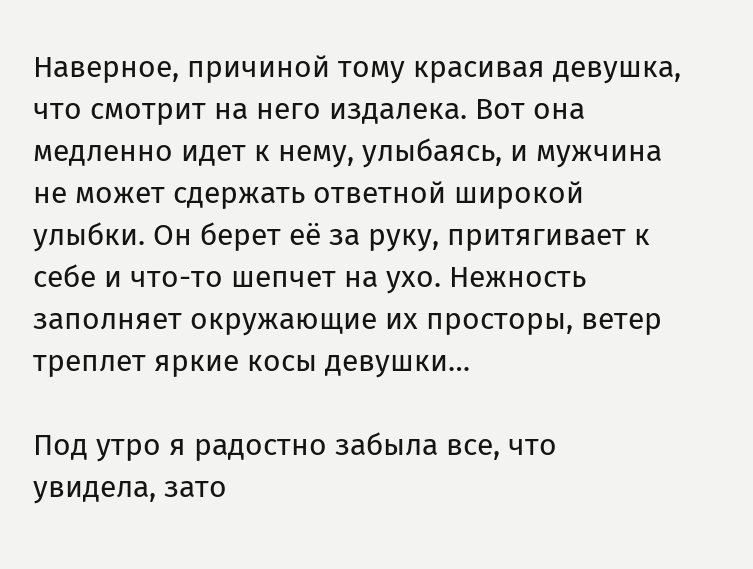Наверное, причиной тому красивая девушка, что смотрит на него издалека. Вот она медленно идет к нему, улыбаясь, и мужчина не может сдержать ответной широкой улыбки. Он берет её за руку, притягивает к себе и что-то шепчет на ухо. Нежность заполняет окружающие их просторы, ветер треплет яркие косы девушки…

Под утро я радостно забыла все, что увидела, зато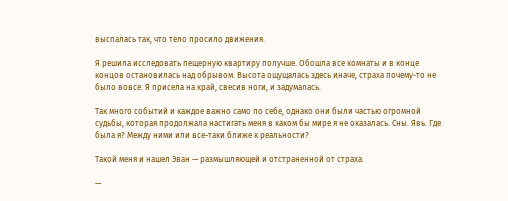выспалась так, что тело просило движения.

Я решила исследовать пещерную квартиру получше. Обошла все комнаты и в конце концов остановилась над обрывом. Высота ощущалась здесь иначе, страха почему-то не было вовсе. Я присела на край, свесив ноги, и задумалась.

Так много событий и каждое важно само по себе, однако они были частью огромной судьбы, которая продолжала настигать меня в каком бы мире я не оказалась. Сны. Явь. Где была я? Между ними или все-таки ближе к реальности?

Такой меня и нашел Эван — размышляющей и отстраненной от страха.

—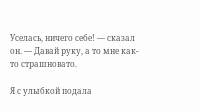Уселась, ничего себе! — сказал он. — Давай руку, а то мне как-то страшновато.

Я с улыбкой подала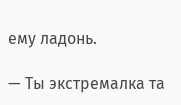ему ладонь.

— Ты экстремалка та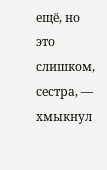ещё, но это слишком, сестра, — хмыкнул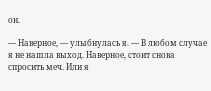он.

— Наверное, — улыбнулась я. — В любом случае я не нашла выход. Наверное, стоит снова спросить меч. Или я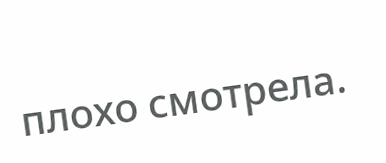плохо смотрела.